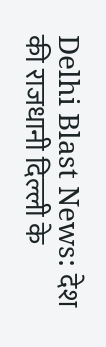Delhi Blast News: देश की राजधानी दिल्ली के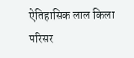ऐतिहासिक लाल किला परिसर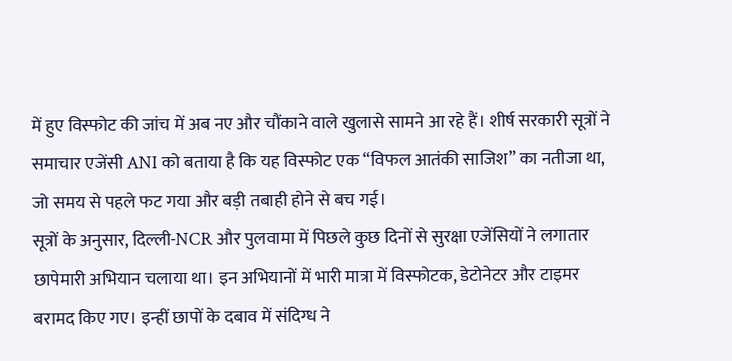में हुए विस्फोट की जांच में अब नए और चौंकाने वाले खुलासे सामने आ रहे हैं। शीर्ष सरकारी सूत्रों ने समाचार एजेंसी ANI को बताया है कि यह विस्फोट एक “विफल आतंकी साजिश” का नतीजा था, जो समय से पहले फट गया और बड़ी तबाही होने से बच गई।
सूत्रों के अनुसार, दिल्ली-NCR और पुलवामा में पिछले कुछ दिनों से सुरक्षा एजेंसियों ने लगातार छापेमारी अभियान चलाया था। इन अभियानों में भारी मात्रा में विस्फोटक, डेटोनेटर और टाइमर बरामद किए गए। इन्हीं छापों के दबाव में संदिग्ध ने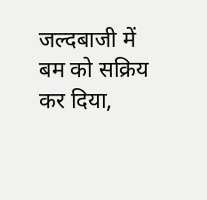जल्दबाजी में बम को सक्रिय कर दिया,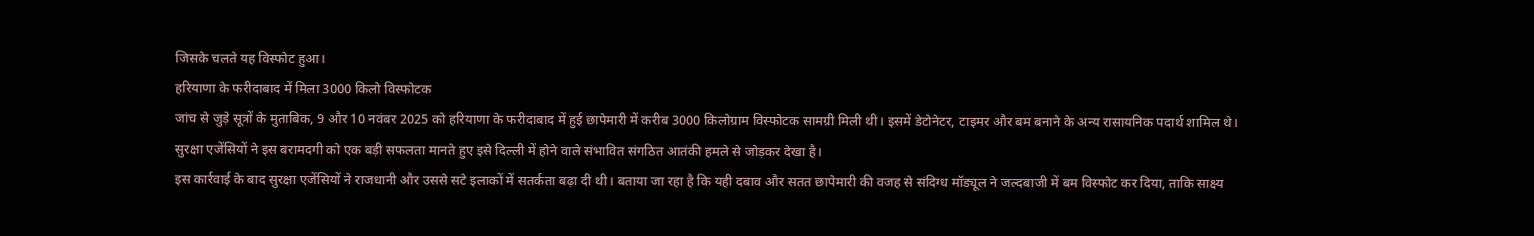जिसके चलते यह विस्फोट हुआ।
हरियाणा के फरीदाबाद में मिला 3000 किलो विस्फोटक
जांच से जुड़े सूत्रों के मुताबिक, 9 और 10 नवंबर 2025 को हरियाणा के फरीदाबाद में हुई छापेमारी में करीब 3000 किलोग्राम विस्फोटक सामग्री मिली थी। इसमें डेटोनेटर, टाइमर और बम बनाने के अन्य रासायनिक पदार्थ शामिल थे।
सुरक्षा एजेंसियों ने इस बरामदगी को एक बड़ी सफलता मानते हुए इसे दिल्ली में होने वाले संभावित संगठित आतंकी हमले से जोड़कर देखा है।
इस कार्रवाई के बाद सुरक्षा एजेंसियों ने राजधानी और उससे सटे इलाकों में सतर्कता बढ़ा दी थी। बताया जा रहा है कि यही दबाव और सतत छापेमारी की वजह से संदिग्ध मॉड्यूल ने जल्दबाजी में बम विस्फोट कर दिया, ताकि साक्ष्य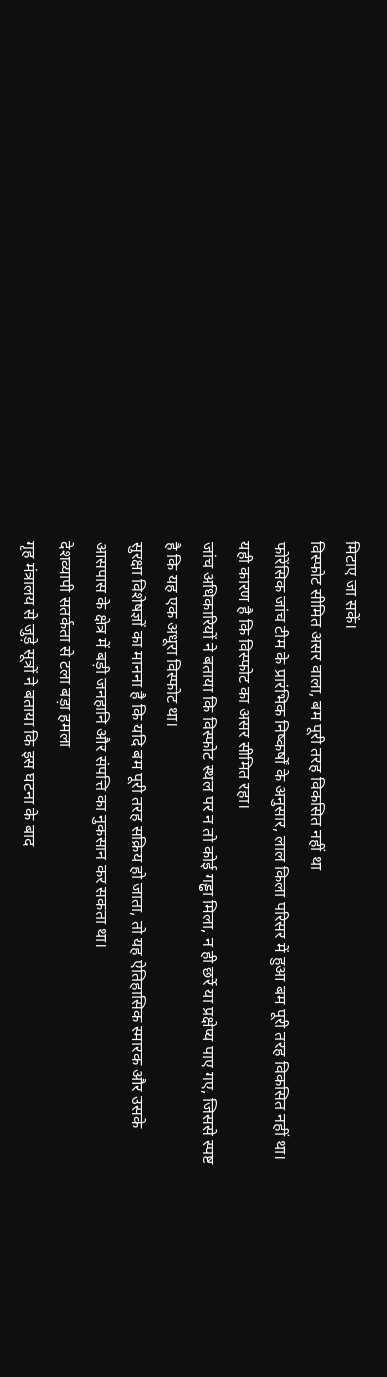मिटाए जा सकें।
विस्फोट सीमित असर वाला, बम पूरी तरह विकसित नहीं था
फोरेंसिक जांच टीम के प्रारंभिक निष्कर्षों के अनुसार, लाल किला परिसर में हुआ बम पूरी तरह विकसित नहीं था। यही कारण है कि विस्फोट का असर सीमित रहा।
जांच अधिकारियों ने बताया कि विस्फोट स्थल पर न तो कोई गड्ढा मिला, न ही छर्रे या प्रक्षेप्य पाए गए, जिससे स्पष्ट है कि यह एक अधूरा विस्फोट था।
सुरक्षा विशेषज्ञों का मानना है कि यदि बम पूरी तरह सक्रिय हो जाता, तो यह ऐतिहासिक स्मारक और उसके आसपास के क्षेत्र में बड़ी जनहानि और संपत्ति का नुकसान कर सकता था।
देशव्यापी सतर्कता से टला बड़ा हमला
गृह मंत्रालय से जुड़े सूत्रों ने बताया कि इस घटना के बाद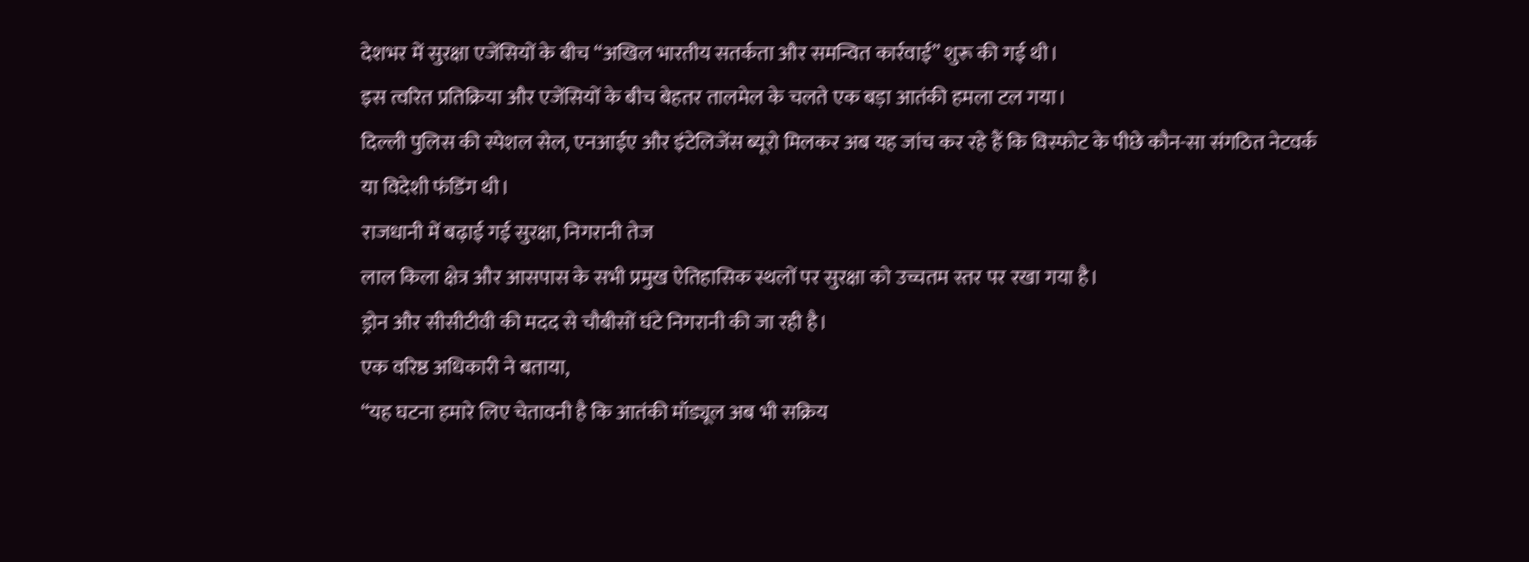देशभर में सुरक्षा एजेंसियों के बीच “अखिल भारतीय सतर्कता और समन्वित कार्रवाई” शुरू की गई थी।
इस त्वरित प्रतिक्रिया और एजेंसियों के बीच बेहतर तालमेल के चलते एक बड़ा आतंकी हमला टल गया।
दिल्ली पुलिस की स्पेशल सेल, एनआईए और इंटेलिजेंस ब्यूरो मिलकर अब यह जांच कर रहे हैं कि विस्फोट के पीछे कौन-सा संगठित नेटवर्क या विदेशी फंडिंग थी।
राजधानी में बढ़ाई गई सुरक्षा, निगरानी तेज
लाल किला क्षेत्र और आसपास के सभी प्रमुख ऐतिहासिक स्थलों पर सुरक्षा को उच्चतम स्तर पर रखा गया है।
ड्रोन और सीसीटीवी की मदद से चौबीसों घंटे निगरानी की जा रही है।
एक वरिष्ठ अधिकारी ने बताया,
“यह घटना हमारे लिए चेतावनी है कि आतंकी मॉड्यूल अब भी सक्रिय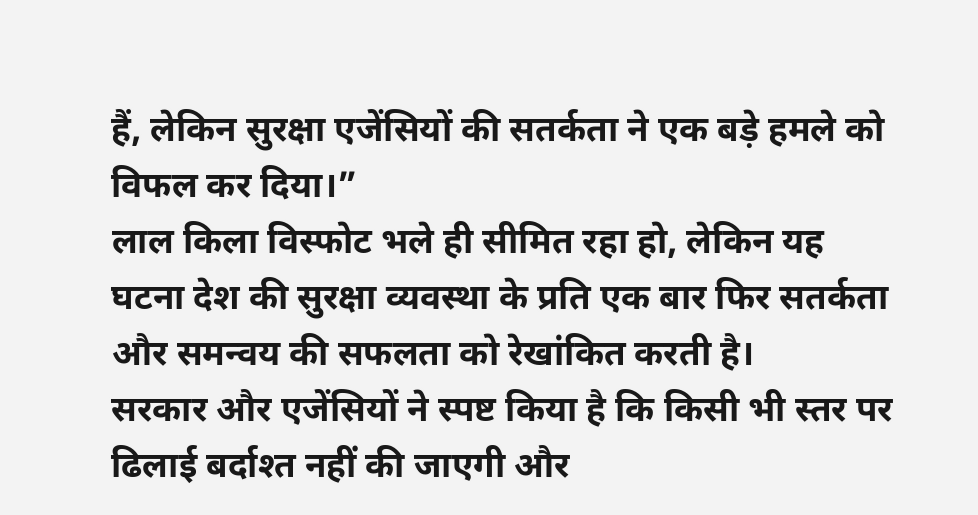हैं, लेकिन सुरक्षा एजेंसियों की सतर्कता ने एक बड़े हमले को विफल कर दिया।”
लाल किला विस्फोट भले ही सीमित रहा हो, लेकिन यह घटना देश की सुरक्षा व्यवस्था के प्रति एक बार फिर सतर्कता और समन्वय की सफलता को रेखांकित करती है।
सरकार और एजेंसियों ने स्पष्ट किया है कि किसी भी स्तर पर ढिलाई बर्दाश्त नहीं की जाएगी और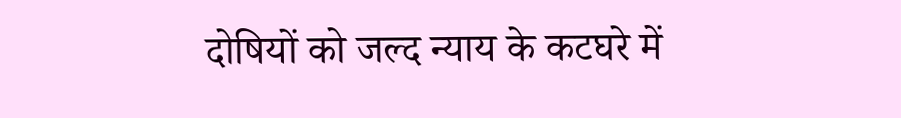दोषियों को जल्द न्याय के कटघरे में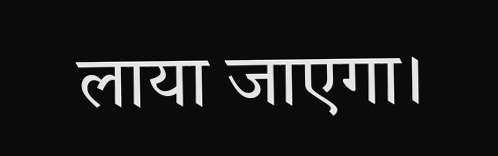लाया जाएगा।